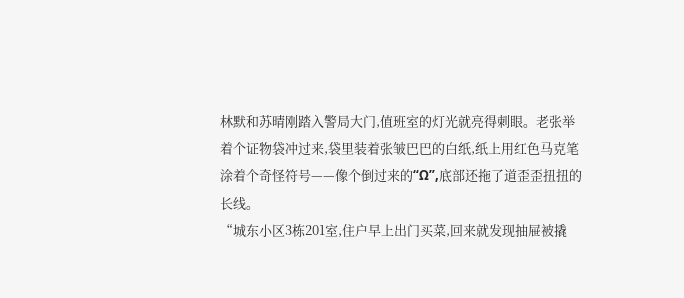林默和苏晴刚踏入警局大门,值班室的灯光就亮得刺眼。老张举着个证物袋冲过来,袋里装着张皱巴巴的白纸,纸上用红色马克笔涂着个奇怪符号——像个倒过来的“Ω”,底部还拖了道歪歪扭扭的长线。
“城东小区3栋201室,住户早上出门买菜,回来就发现抽屉被撬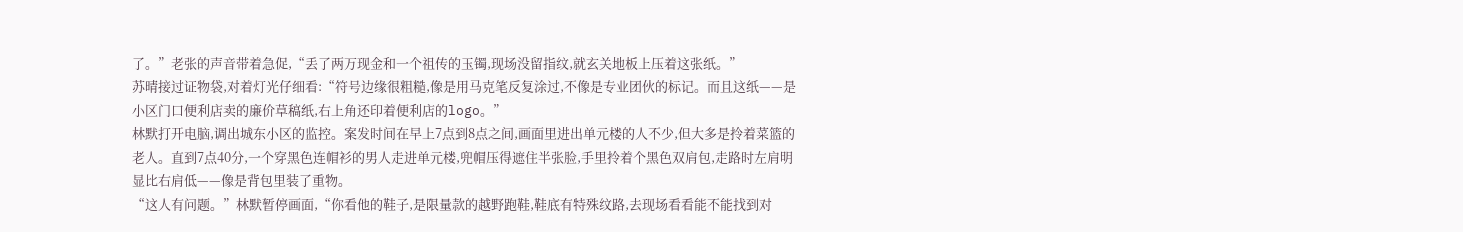了。”老张的声音带着急促,“丢了两万现金和一个祖传的玉镯,现场没留指纹,就玄关地板上压着这张纸。”
苏晴接过证物袋,对着灯光仔细看:“符号边缘很粗糙,像是用马克笔反复涂过,不像是专业团伙的标记。而且这纸——是小区门口便利店卖的廉价草稿纸,右上角还印着便利店的logo。”
林默打开电脑,调出城东小区的监控。案发时间在早上7点到8点之间,画面里进出单元楼的人不少,但大多是拎着菜篮的老人。直到7点40分,一个穿黑色连帽衫的男人走进单元楼,兜帽压得遮住半张脸,手里拎着个黑色双肩包,走路时左肩明显比右肩低——像是背包里装了重物。
“这人有问题。”林默暂停画面,“你看他的鞋子,是限量款的越野跑鞋,鞋底有特殊纹路,去现场看看能不能找到对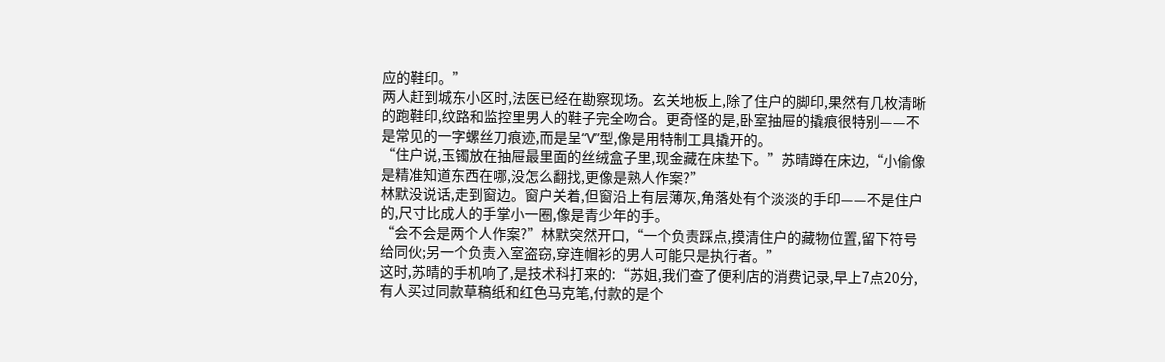应的鞋印。”
两人赶到城东小区时,法医已经在勘察现场。玄关地板上,除了住户的脚印,果然有几枚清晰的跑鞋印,纹路和监控里男人的鞋子完全吻合。更奇怪的是,卧室抽屉的撬痕很特别——不是常见的一字螺丝刀痕迹,而是呈“V”型,像是用特制工具撬开的。
“住户说,玉镯放在抽屉最里面的丝绒盒子里,现金藏在床垫下。”苏晴蹲在床边,“小偷像是精准知道东西在哪,没怎么翻找,更像是熟人作案?”
林默没说话,走到窗边。窗户关着,但窗沿上有层薄灰,角落处有个淡淡的手印——不是住户的,尺寸比成人的手掌小一圈,像是青少年的手。
“会不会是两个人作案?”林默突然开口,“一个负责踩点,摸清住户的藏物位置,留下符号给同伙;另一个负责入室盗窃,穿连帽衫的男人可能只是执行者。”
这时,苏晴的手机响了,是技术科打来的:“苏姐,我们查了便利店的消费记录,早上7点20分,有人买过同款草稿纸和红色马克笔,付款的是个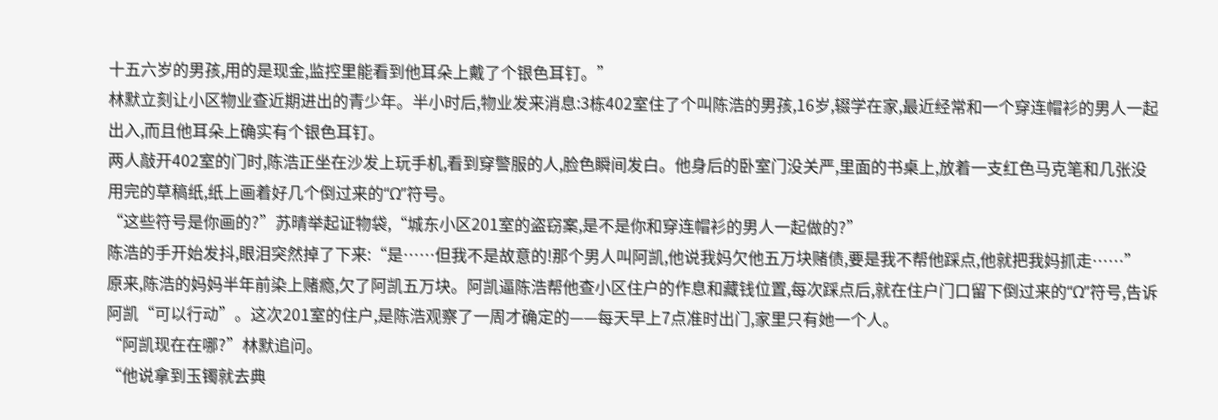十五六岁的男孩,用的是现金,监控里能看到他耳朵上戴了个银色耳钉。”
林默立刻让小区物业查近期进出的青少年。半小时后,物业发来消息:3栋402室住了个叫陈浩的男孩,16岁,辍学在家,最近经常和一个穿连帽衫的男人一起出入,而且他耳朵上确实有个银色耳钉。
两人敲开402室的门时,陈浩正坐在沙发上玩手机,看到穿警服的人,脸色瞬间发白。他身后的卧室门没关严,里面的书桌上,放着一支红色马克笔和几张没用完的草稿纸,纸上画着好几个倒过来的“Ω”符号。
“这些符号是你画的?”苏晴举起证物袋,“城东小区201室的盗窃案,是不是你和穿连帽衫的男人一起做的?”
陈浩的手开始发抖,眼泪突然掉了下来:“是……但我不是故意的!那个男人叫阿凯,他说我妈欠他五万块赌债,要是我不帮他踩点,他就把我妈抓走……”
原来,陈浩的妈妈半年前染上赌瘾,欠了阿凯五万块。阿凯逼陈浩帮他查小区住户的作息和藏钱位置,每次踩点后,就在住户门口留下倒过来的“Ω”符号,告诉阿凯“可以行动”。这次201室的住户,是陈浩观察了一周才确定的——每天早上7点准时出门,家里只有她一个人。
“阿凯现在在哪?”林默追问。
“他说拿到玉镯就去典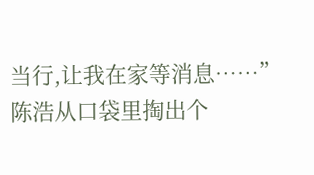当行,让我在家等消息……”陈浩从口袋里掏出个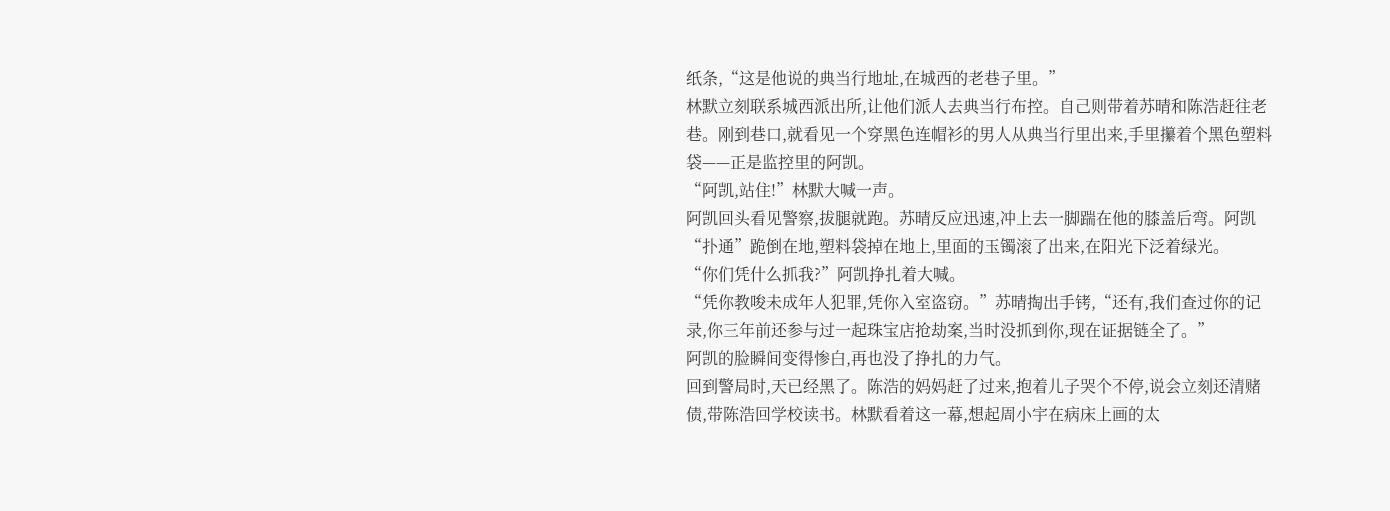纸条,“这是他说的典当行地址,在城西的老巷子里。”
林默立刻联系城西派出所,让他们派人去典当行布控。自己则带着苏晴和陈浩赶往老巷。刚到巷口,就看见一个穿黑色连帽衫的男人从典当行里出来,手里攥着个黑色塑料袋——正是监控里的阿凯。
“阿凯,站住!”林默大喊一声。
阿凯回头看见警察,拔腿就跑。苏晴反应迅速,冲上去一脚踹在他的膝盖后弯。阿凯“扑通”跪倒在地,塑料袋掉在地上,里面的玉镯滚了出来,在阳光下泛着绿光。
“你们凭什么抓我?”阿凯挣扎着大喊。
“凭你教唆未成年人犯罪,凭你入室盗窃。”苏晴掏出手铐,“还有,我们查过你的记录,你三年前还参与过一起珠宝店抢劫案,当时没抓到你,现在证据链全了。”
阿凯的脸瞬间变得惨白,再也没了挣扎的力气。
回到警局时,天已经黑了。陈浩的妈妈赶了过来,抱着儿子哭个不停,说会立刻还清赌债,带陈浩回学校读书。林默看着这一幕,想起周小宇在病床上画的太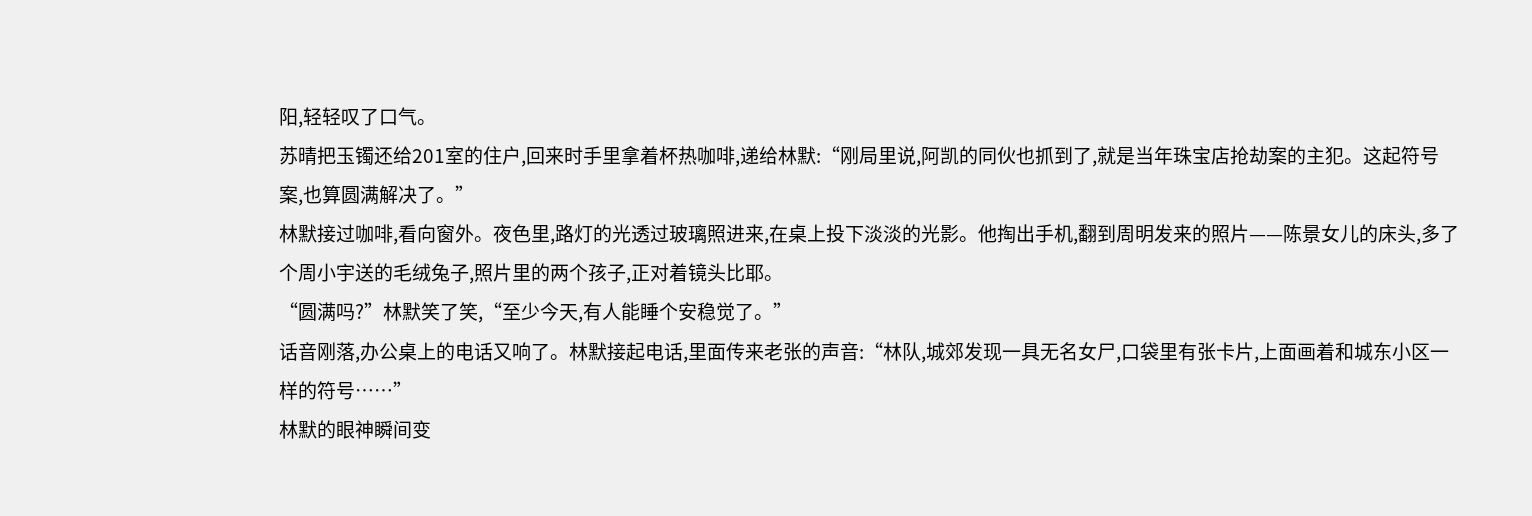阳,轻轻叹了口气。
苏晴把玉镯还给201室的住户,回来时手里拿着杯热咖啡,递给林默:“刚局里说,阿凯的同伙也抓到了,就是当年珠宝店抢劫案的主犯。这起符号案,也算圆满解决了。”
林默接过咖啡,看向窗外。夜色里,路灯的光透过玻璃照进来,在桌上投下淡淡的光影。他掏出手机,翻到周明发来的照片——陈景女儿的床头,多了个周小宇送的毛绒兔子,照片里的两个孩子,正对着镜头比耶。
“圆满吗?”林默笑了笑,“至少今天,有人能睡个安稳觉了。”
话音刚落,办公桌上的电话又响了。林默接起电话,里面传来老张的声音:“林队,城郊发现一具无名女尸,口袋里有张卡片,上面画着和城东小区一样的符号……”
林默的眼神瞬间变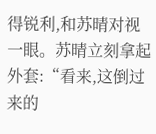得锐利,和苏晴对视一眼。苏晴立刻拿起外套:“看来,这倒过来的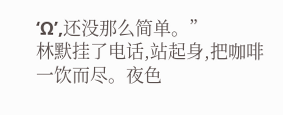‘Ω’,还没那么简单。”
林默挂了电话,站起身,把咖啡一饮而尽。夜色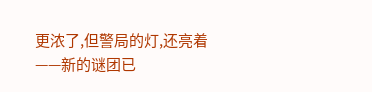更浓了,但警局的灯,还亮着——新的谜团已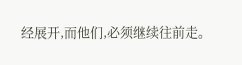经展开,而他们,必须继续往前走。